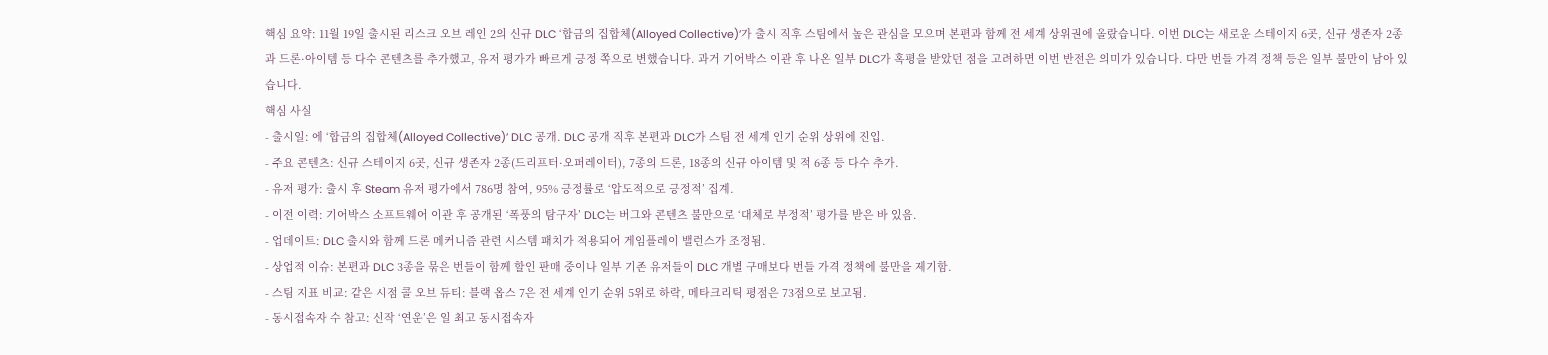핵심 요약: 11월 19일 출시된 리스크 오브 레인 2의 신규 DLC ‘합금의 집합체(Alloyed Collective)’가 출시 직후 스팀에서 높은 관심을 모으며 본편과 함께 전 세계 상위권에 올랐습니다. 이번 DLC는 새로운 스테이지 6곳, 신규 생존자 2종과 드론·아이템 등 다수 콘텐츠를 추가했고, 유저 평가가 빠르게 긍정 쪽으로 변했습니다. 과거 기어박스 이관 후 나온 일부 DLC가 혹평을 받았던 점을 고려하면 이번 반전은 의미가 있습니다. 다만 번들 가격 정책 등은 일부 불만이 남아 있습니다.
핵심 사실
- 출시일: 에 ‘합금의 집합체(Alloyed Collective)’ DLC 공개. DLC 공개 직후 본편과 DLC가 스팀 전 세계 인기 순위 상위에 진입.
- 주요 콘텐츠: 신규 스테이지 6곳, 신규 생존자 2종(드리프터·오퍼레이터), 7종의 드론, 18종의 신규 아이템 및 적 6종 등 다수 추가.
- 유저 평가: 출시 후 Steam 유저 평가에서 786명 참여, 95% 긍정률로 ‘압도적으로 긍정적’ 집계.
- 이전 이력: 기어박스 소프트웨어 이관 후 공개된 ‘폭풍의 탐구자’ DLC는 버그와 콘텐츠 불만으로 ‘대체로 부정적’ 평가를 받은 바 있음.
- 업데이트: DLC 출시와 함께 드론 메커니즘 관련 시스템 패치가 적용되어 게임플레이 밸런스가 조정됨.
- 상업적 이슈: 본편과 DLC 3종을 묶은 번들이 함께 할인 판매 중이나 일부 기존 유저들이 DLC 개별 구매보다 번들 가격 정책에 불만을 제기함.
- 스팀 지표 비교: 같은 시점 콜 오브 듀티: 블랙 옵스 7은 전 세계 인기 순위 5위로 하락, 메타크리틱 평점은 73점으로 보고됨.
- 동시접속자 수 참고: 신작 ‘연운’은 일 최고 동시접속자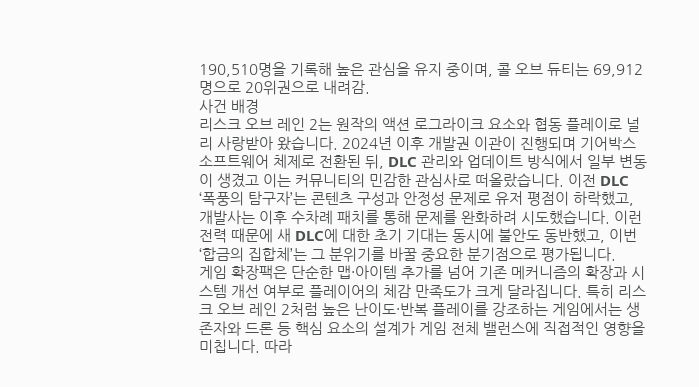190,510명을 기록해 높은 관심을 유지 중이며, 콜 오브 듀티는 69,912명으로 20위권으로 내려감.
사건 배경
리스크 오브 레인 2는 원작의 액션 로그라이크 요소와 협동 플레이로 널리 사랑받아 왔습니다. 2024년 이후 개발권 이관이 진행되며 기어박스 소프트웨어 체제로 전환된 뒤, DLC 관리와 업데이트 방식에서 일부 변동이 생겼고 이는 커뮤니티의 민감한 관심사로 떠올랐습니다. 이전 DLC ‘폭풍의 탐구자’는 콘텐츠 구성과 안정성 문제로 유저 평점이 하락했고, 개발사는 이후 수차례 패치를 통해 문제를 완화하려 시도했습니다. 이런 전력 때문에 새 DLC에 대한 초기 기대는 동시에 불안도 동반했고, 이번 ‘합금의 집합체’는 그 분위기를 바꿀 중요한 분기점으로 평가됩니다.
게임 확장팩은 단순한 맵·아이템 추가를 넘어 기존 메커니즘의 확장과 시스템 개선 여부로 플레이어의 체감 만족도가 크게 달라집니다. 특히 리스크 오브 레인 2처럼 높은 난이도·반복 플레이를 강조하는 게임에서는 생존자와 드론 등 핵심 요소의 설계가 게임 전체 밸런스에 직접적인 영향을 미칩니다. 따라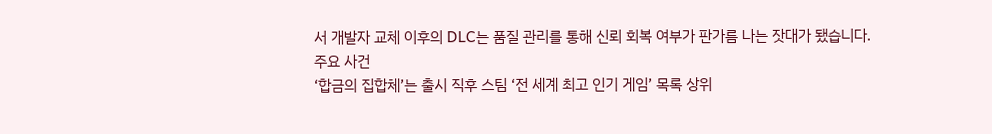서 개발자 교체 이후의 DLC는 품질 관리를 통해 신뢰 회복 여부가 판가름 나는 잣대가 됐습니다.
주요 사건
‘합금의 집합체’는 출시 직후 스팀 ‘전 세계 최고 인기 게임’ 목록 상위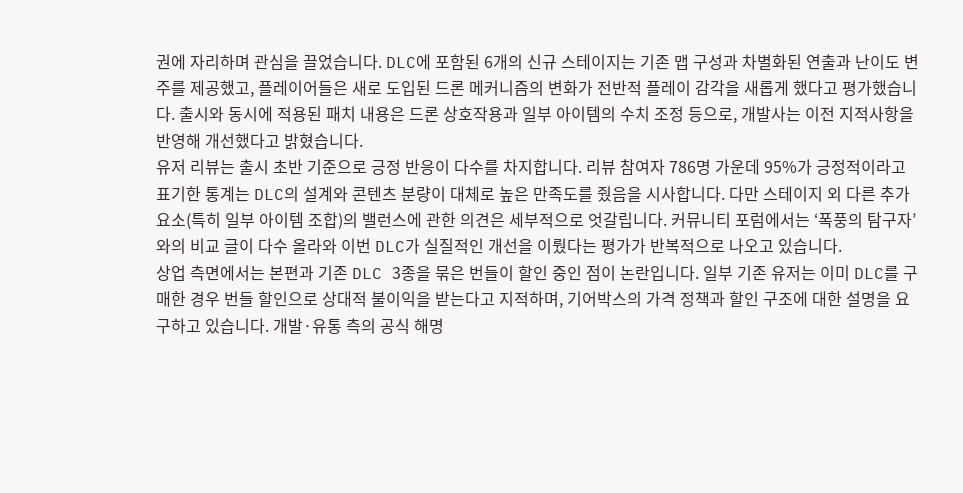권에 자리하며 관심을 끌었습니다. DLC에 포함된 6개의 신규 스테이지는 기존 맵 구성과 차별화된 연출과 난이도 변주를 제공했고, 플레이어들은 새로 도입된 드론 메커니즘의 변화가 전반적 플레이 감각을 새롭게 했다고 평가했습니다. 출시와 동시에 적용된 패치 내용은 드론 상호작용과 일부 아이템의 수치 조정 등으로, 개발사는 이전 지적사항을 반영해 개선했다고 밝혔습니다.
유저 리뷰는 출시 초반 기준으로 긍정 반응이 다수를 차지합니다. 리뷰 참여자 786명 가운데 95%가 긍정적이라고 표기한 통계는 DLC의 설계와 콘텐츠 분량이 대체로 높은 만족도를 줬음을 시사합니다. 다만 스테이지 외 다른 추가 요소(특히 일부 아이템 조합)의 밸런스에 관한 의견은 세부적으로 엇갈립니다. 커뮤니티 포럼에서는 ‘폭풍의 탐구자’와의 비교 글이 다수 올라와 이번 DLC가 실질적인 개선을 이뤘다는 평가가 반복적으로 나오고 있습니다.
상업 측면에서는 본편과 기존 DLC 3종을 묶은 번들이 할인 중인 점이 논란입니다. 일부 기존 유저는 이미 DLC를 구매한 경우 번들 할인으로 상대적 불이익을 받는다고 지적하며, 기어박스의 가격 정책과 할인 구조에 대한 설명을 요구하고 있습니다. 개발·유통 측의 공식 해명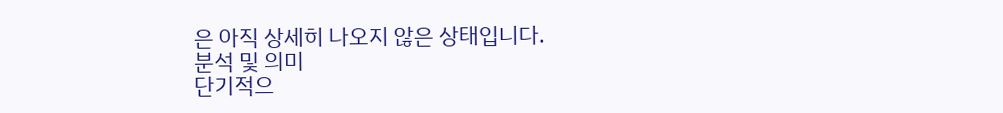은 아직 상세히 나오지 않은 상태입니다.
분석 및 의미
단기적으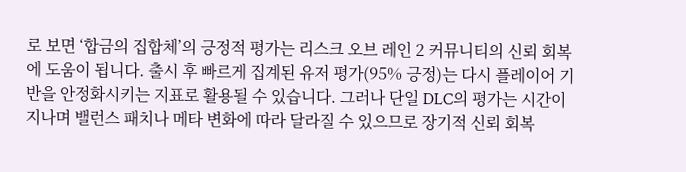로 보면 ‘합금의 집합체’의 긍정적 평가는 리스크 오브 레인 2 커뮤니티의 신뢰 회복에 도움이 됩니다. 출시 후 빠르게 집계된 유저 평가(95% 긍정)는 다시 플레이어 기반을 안정화시키는 지표로 활용될 수 있습니다. 그러나 단일 DLC의 평가는 시간이 지나며 밸런스 패치나 메타 변화에 따라 달라질 수 있으므로 장기적 신뢰 회복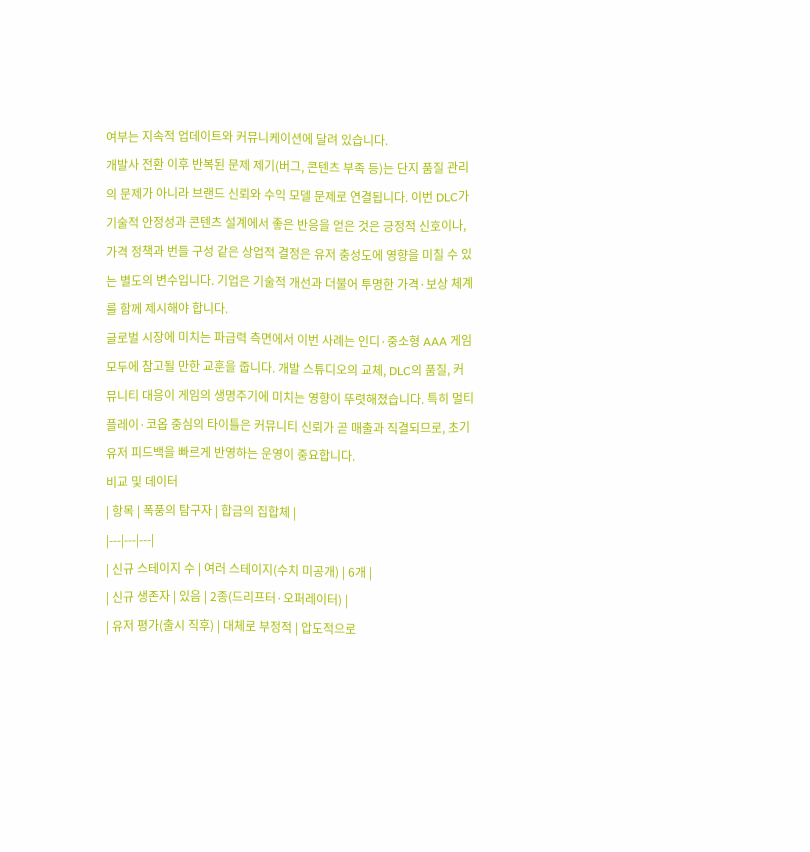여부는 지속적 업데이트와 커뮤니케이션에 달려 있습니다.
개발사 전환 이후 반복된 문제 제기(버그, 콘텐츠 부족 등)는 단지 품질 관리의 문제가 아니라 브랜드 신뢰와 수익 모델 문제로 연결됩니다. 이번 DLC가 기술적 안정성과 콘텐츠 설계에서 좋은 반응을 얻은 것은 긍정적 신호이나, 가격 정책과 번들 구성 같은 상업적 결정은 유저 충성도에 영향을 미칠 수 있는 별도의 변수입니다. 기업은 기술적 개선과 더불어 투명한 가격·보상 체계를 함께 제시해야 합니다.
글로벌 시장에 미치는 파급력 측면에서 이번 사례는 인디·중소형 AAA 게임 모두에 참고될 만한 교훈을 줍니다. 개발 스튜디오의 교체, DLC의 품질, 커뮤니티 대응이 게임의 생명주기에 미치는 영향이 뚜렷해졌습니다. 특히 멀티플레이·코옵 중심의 타이틀은 커뮤니티 신뢰가 곧 매출과 직결되므로, 초기 유저 피드백을 빠르게 반영하는 운영이 중요합니다.
비교 및 데이터
| 항목 | 폭풍의 탐구자 | 합금의 집합체 |
|---|---|---|
| 신규 스테이지 수 | 여러 스테이지(수치 미공개) | 6개 |
| 신규 생존자 | 있음 | 2종(드리프터·오퍼레이터) |
| 유저 평가(출시 직후) | 대체로 부정적 | 압도적으로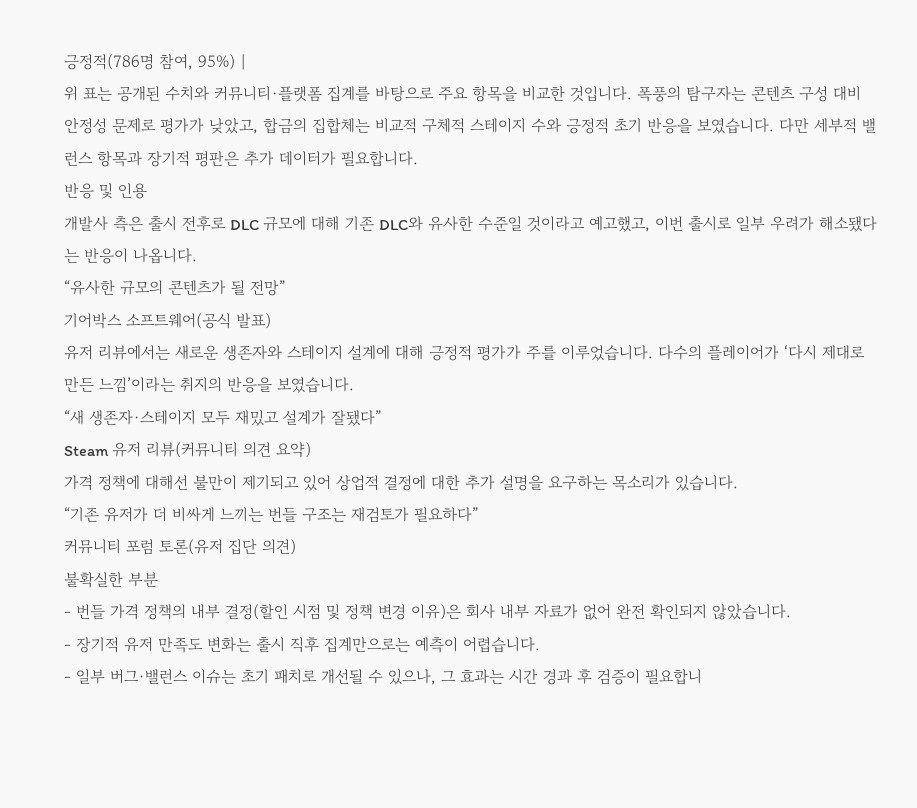긍정적(786명 참여, 95%) |
위 표는 공개된 수치와 커뮤니티·플랫폼 집계를 바탕으로 주요 항목을 비교한 것입니다. 폭풍의 탐구자는 콘텐츠 구성 대비 안정성 문제로 평가가 낮았고, 합금의 집합체는 비교적 구체적 스테이지 수와 긍정적 초기 반응을 보였습니다. 다만 세부적 밸런스 항목과 장기적 평판은 추가 데이터가 필요합니다.
반응 및 인용
개발사 측은 출시 전후로 DLC 규모에 대해 기존 DLC와 유사한 수준일 것이라고 예고했고, 이번 출시로 일부 우려가 해소됐다는 반응이 나옵니다.
“유사한 규모의 콘텐츠가 될 전망”
기어박스 소프트웨어(공식 발표)
유저 리뷰에서는 새로운 생존자와 스테이지 설계에 대해 긍정적 평가가 주를 이루었습니다. 다수의 플레이어가 ‘다시 제대로 만든 느낌’이라는 취지의 반응을 보였습니다.
“새 생존자·스테이지 모두 재밌고 설계가 잘됐다”
Steam 유저 리뷰(커뮤니티 의견 요약)
가격 정책에 대해선 불만이 제기되고 있어 상업적 결정에 대한 추가 설명을 요구하는 목소리가 있습니다.
“기존 유저가 더 비싸게 느끼는 번들 구조는 재검토가 필요하다”
커뮤니티 포럼 토론(유저 집단 의견)
불확실한 부분
- 번들 가격 정책의 내부 결정(할인 시점 및 정책 변경 이유)은 회사 내부 자료가 없어 완전 확인되지 않았습니다.
- 장기적 유저 만족도 변화는 출시 직후 집계만으로는 예측이 어렵습니다.
- 일부 버그·밸런스 이슈는 초기 패치로 개선될 수 있으나, 그 효과는 시간 경과 후 검증이 필요합니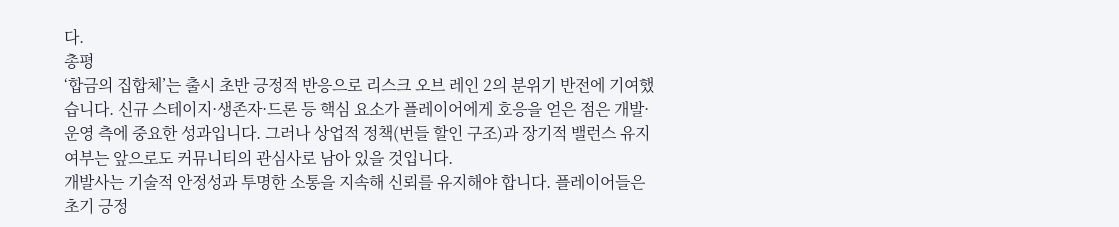다.
총평
‘합금의 집합체’는 출시 초반 긍정적 반응으로 리스크 오브 레인 2의 분위기 반전에 기여했습니다. 신규 스테이지·생존자·드론 등 핵심 요소가 플레이어에게 호응을 얻은 점은 개발·운영 측에 중요한 성과입니다. 그러나 상업적 정책(번들 할인 구조)과 장기적 밸런스 유지 여부는 앞으로도 커뮤니티의 관심사로 남아 있을 것입니다.
개발사는 기술적 안정성과 투명한 소통을 지속해 신뢰를 유지해야 합니다. 플레이어들은 초기 긍정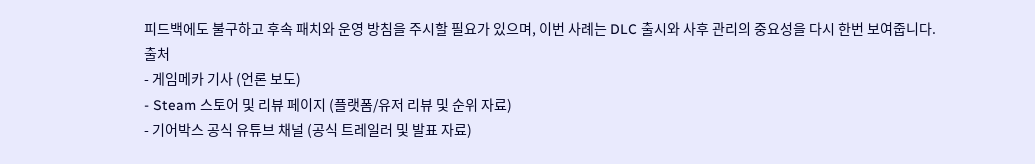피드백에도 불구하고 후속 패치와 운영 방침을 주시할 필요가 있으며, 이번 사례는 DLC 출시와 사후 관리의 중요성을 다시 한번 보여줍니다.
출처
- 게임메카 기사 (언론 보도)
- Steam 스토어 및 리뷰 페이지 (플랫폼/유저 리뷰 및 순위 자료)
- 기어박스 공식 유튜브 채널 (공식 트레일러 및 발표 자료)